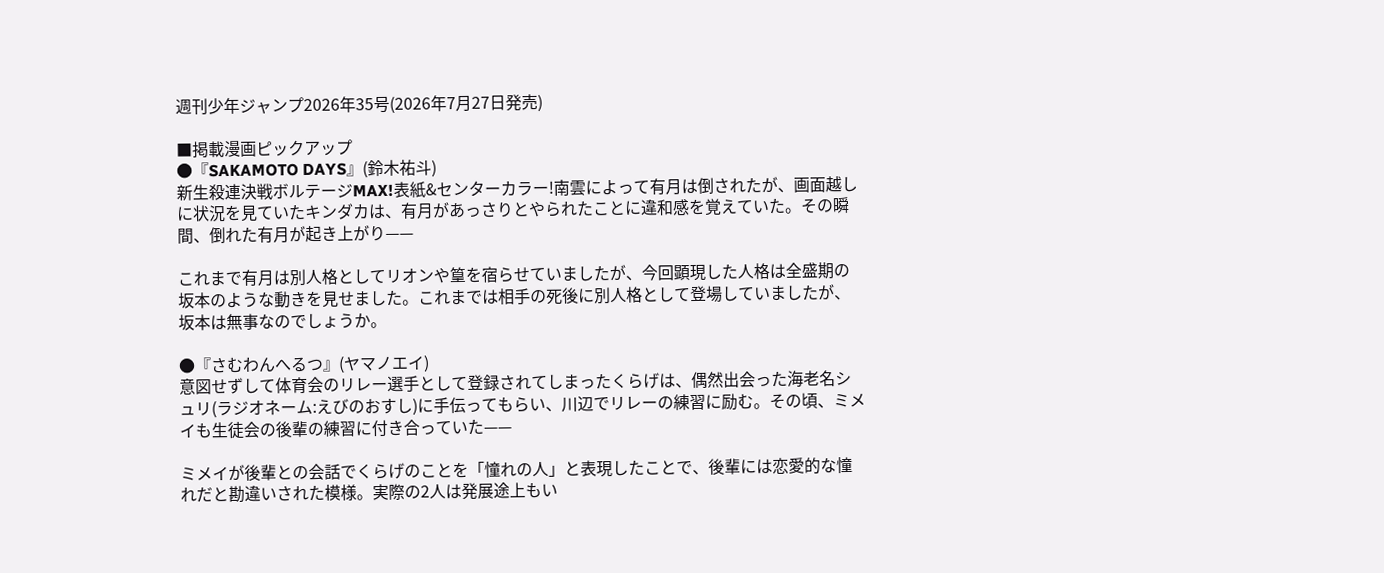週刊少年ジャンプ2026年35号(2026年7月27日発売)

■掲載漫画ピックアップ
●『SAKAMOTO DAYS』(鈴木祐斗)
新生殺連決戦ボルテージMAX!表紙&センターカラー!南雲によって有月は倒されたが、画面越しに状況を見ていたキンダカは、有月があっさりとやられたことに違和感を覚えていた。その瞬間、倒れた有月が起き上がり——

これまで有月は別人格としてリオンや篁を宿らせていましたが、今回顕現した人格は全盛期の坂本のような動きを見せました。これまでは相手の死後に別人格として登場していましたが、坂本は無事なのでしょうか。

●『さむわんへるつ』(ヤマノエイ)
意図せずして体育会のリレー選手として登録されてしまったくらげは、偶然出会った海老名シュリ(ラジオネーム:えびのおすし)に手伝ってもらい、川辺でリレーの練習に励む。その頃、ミメイも生徒会の後輩の練習に付き合っていた——

ミメイが後輩との会話でくらげのことを「憧れの人」と表現したことで、後輩には恋愛的な憧れだと勘違いされた模様。実際の2人は発展途上もい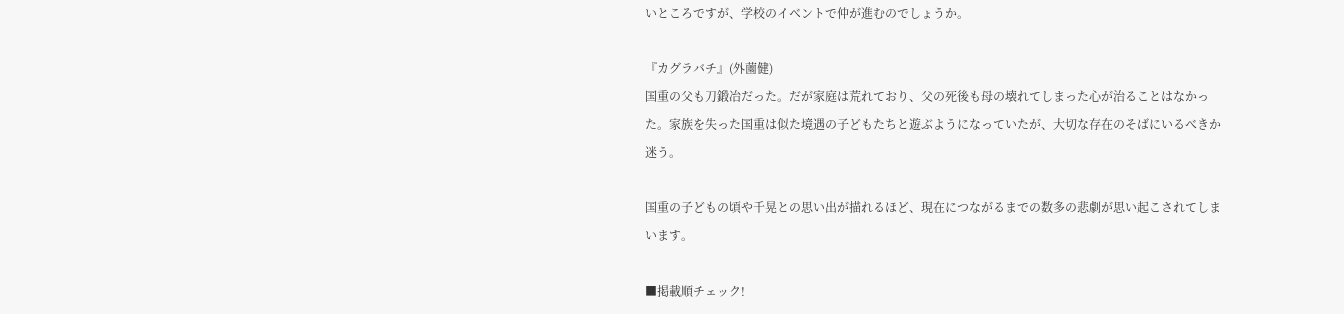いところですが、学校のイベントで仲が進むのでしょうか。

『カグラバチ』(外薗健)
国重の父も刀鍛冶だった。だが家庭は荒れており、父の死後も母の壊れてしまった心が治ることはなかった。家族を失った国重は似た境遇の子どもたちと遊ぶようになっていたが、大切な存在のそばにいるべきか迷う。

国重の子どもの頃や千晃との思い出が描れるほど、現在につながるまでの数多の悲劇が思い起こされてしまいます。

■掲載順チェック!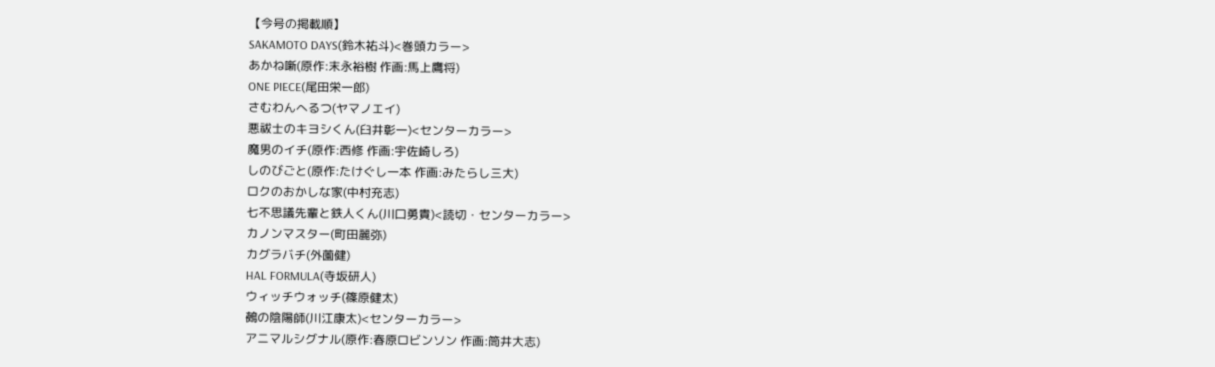【今号の掲載順】
SAKAMOTO DAYS(鈴木祐斗)<巻頭カラー>
あかね噺(原作:末永裕樹 作画:馬上鷹将)
ONE PIECE(尾田栄一郎)
さむわんへるつ(ヤマノエイ)
悪祓士のキヨシくん(臼井彰一)<センターカラー>
魔男のイチ(原作:西修 作画:宇佐崎しろ)
しのびごと(原作:たけぐし一本 作画:みたらし三大)
ロクのおかしな家(中村充志)
七不思議先輩と鉄人くん(川口勇貴)<読切・センターカラー>
カノンマスター(町田麗弥)
カグラバチ(外薗健)
HAL FORMULA(寺坂研人)
ウィッチウォッチ(篠原健太)
鵺の陰陽師(川江康太)<センターカラー>
アニマルシグナル(原作:春原ロビンソン 作画:筒井大志)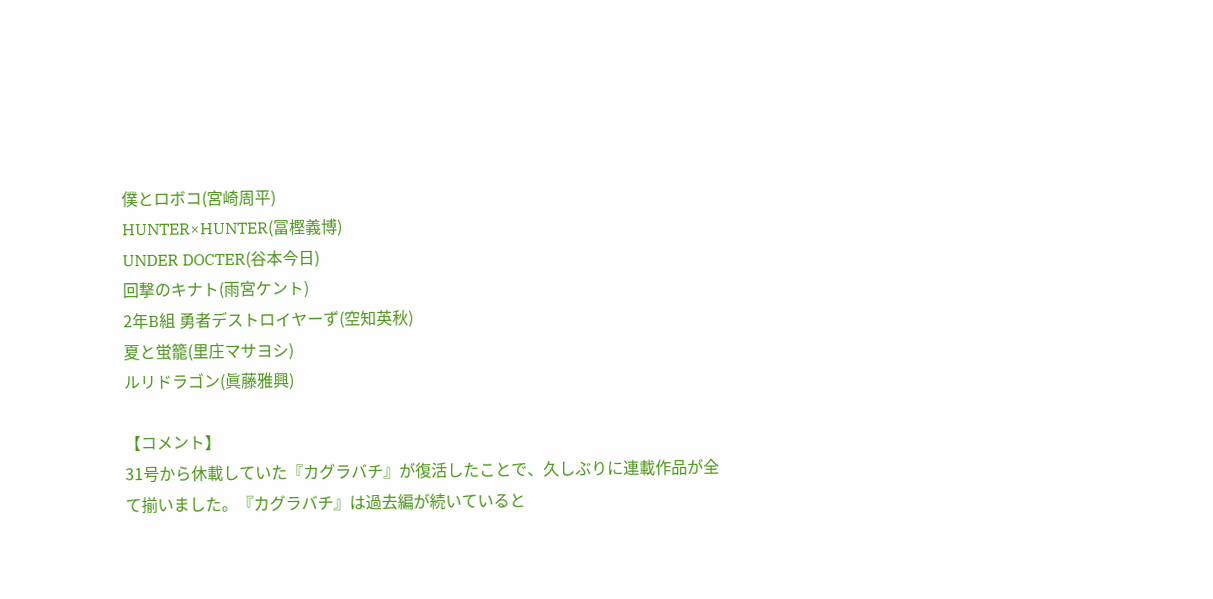僕とロボコ(宮崎周平)
HUNTER×HUNTER(冨樫義博)
UNDER DOCTER(谷本今日)
回撃のキナト(雨宮ケント)
2年B組 勇者デストロイヤーず(空知英秋)
夏と蛍籠(里庄マサヨシ)
ルリドラゴン(眞藤雅興)

【コメント】
31号から休載していた『カグラバチ』が復活したことで、久しぶりに連載作品が全て揃いました。『カグラバチ』は過去編が続いていると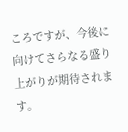ころですが、今後に向けてさらなる盛り上がりが期待されます。